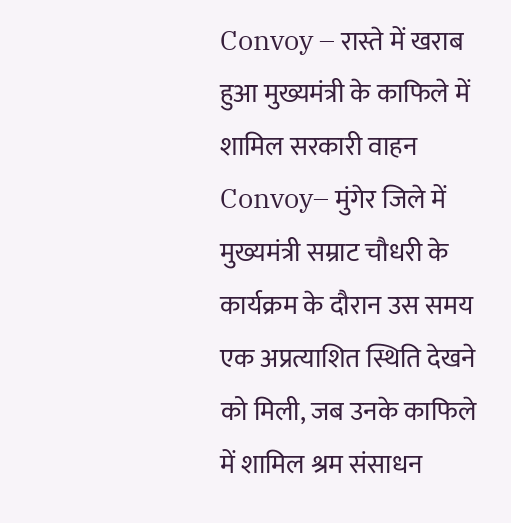Convoy – रास्ते में खराब हुआ मुख्यमंत्री के काफिले में शामिल सरकारी वाहन
Convoy– मुंगेर जिले में मुख्यमंत्री सम्राट चौधरी के कार्यक्रम के दौरान उस समय एक अप्रत्याशित स्थिति देखने को मिली, जब उनके काफिले में शामिल श्रम संसाधन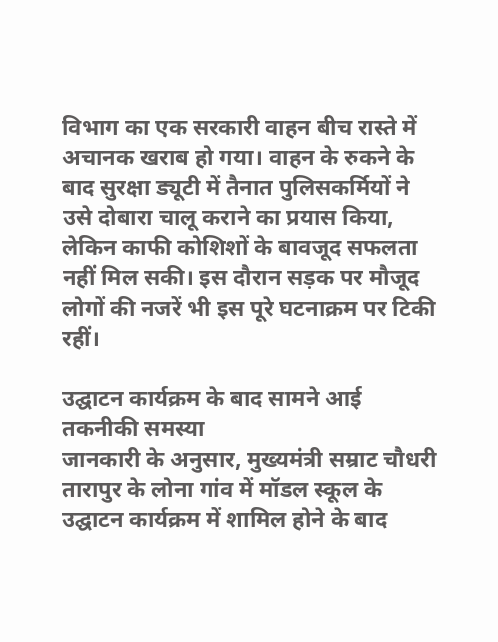विभाग का एक सरकारी वाहन बीच रास्ते में अचानक खराब हो गया। वाहन के रुकने के बाद सुरक्षा ड्यूटी में तैनात पुलिसकर्मियों ने उसे दोबारा चालू कराने का प्रयास किया, लेकिन काफी कोशिशों के बावजूद सफलता नहीं मिल सकी। इस दौरान सड़क पर मौजूद लोगों की नजरें भी इस पूरे घटनाक्रम पर टिकी रहीं।

उद्घाटन कार्यक्रम के बाद सामने आई तकनीकी समस्या
जानकारी के अनुसार, मुख्यमंत्री सम्राट चौधरी तारापुर के लोना गांव में मॉडल स्कूल के उद्घाटन कार्यक्रम में शामिल होने के बाद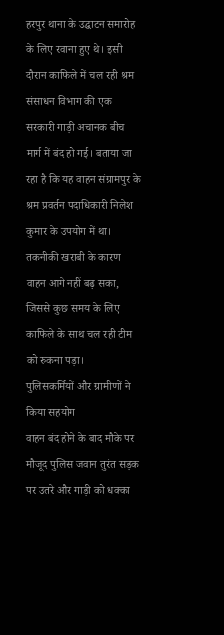हरपुर थाना के उद्घाटन समारोह के लिए रवाना हुए थे। इसी दौरान काफिले में चल रही श्रम संसाधन विभाग की एक सरकारी गाड़ी अचानक बीच मार्ग में बंद हो गई। बताया जा रहा है कि यह वाहन संग्रामपुर के श्रम प्रवर्तन पदाधिकारी निलेश कुमार के उपयोग में था। तकनीकी खराबी के कारण वाहन आगे नहीं बढ़ सका, जिससे कुछ समय के लिए काफिले के साथ चल रही टीम को रुकना पड़ा।
पुलिसकर्मियों और ग्रामीणों ने किया सहयोग
वाहन बंद होने के बाद मौके पर मौजूद पुलिस जवान तुरंत सड़क पर उतरे और गाड़ी को धक्का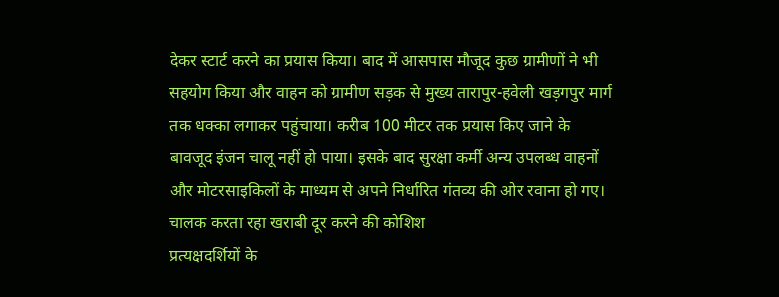देकर स्टार्ट करने का प्रयास किया। बाद में आसपास मौजूद कुछ ग्रामीणों ने भी सहयोग किया और वाहन को ग्रामीण सड़क से मुख्य तारापुर-हवेली खड़गपुर मार्ग तक धक्का लगाकर पहुंचाया। करीब 100 मीटर तक प्रयास किए जाने के बावजूद इंजन चालू नहीं हो पाया। इसके बाद सुरक्षा कर्मी अन्य उपलब्ध वाहनों और मोटरसाइकिलों के माध्यम से अपने निर्धारित गंतव्य की ओर रवाना हो गए।
चालक करता रहा खराबी दूर करने की कोशिश
प्रत्यक्षदर्शियों के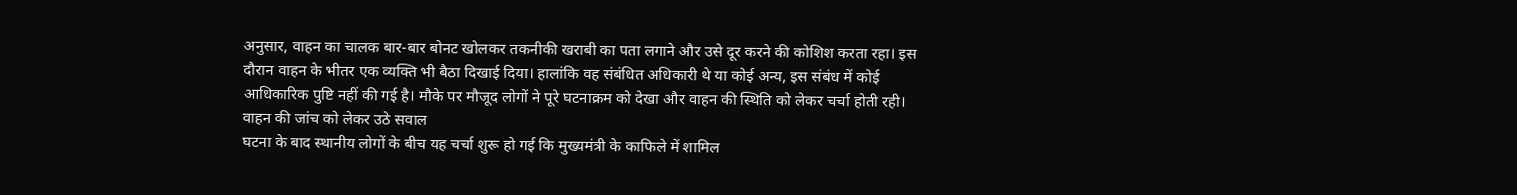अनुसार, वाहन का चालक बार-बार बोनट खोलकर तकनीकी खराबी का पता लगाने और उसे दूर करने की कोशिश करता रहा। इस दौरान वाहन के भीतर एक व्यक्ति भी बैठा दिखाई दिया। हालांकि वह संबंधित अधिकारी थे या कोई अन्य, इस संबंध में कोई आधिकारिक पुष्टि नहीं की गई है। मौके पर मौजूद लोगों ने पूरे घटनाक्रम को देखा और वाहन की स्थिति को लेकर चर्चा होती रही।
वाहन की जांच को लेकर उठे सवाल
घटना के बाद स्थानीय लोगों के बीच यह चर्चा शुरू हो गई कि मुख्यमंत्री के काफिले में शामिल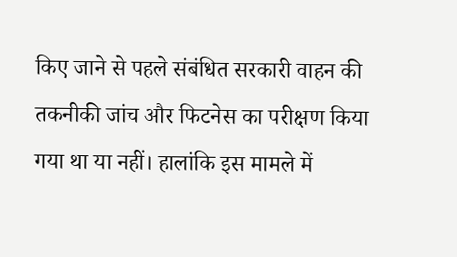किए जाने से पहले संबंधित सरकारी वाहन की तकनीकी जांच और फिटनेस का परीक्षण किया गया था या नहीं। हालांकि इस मामले में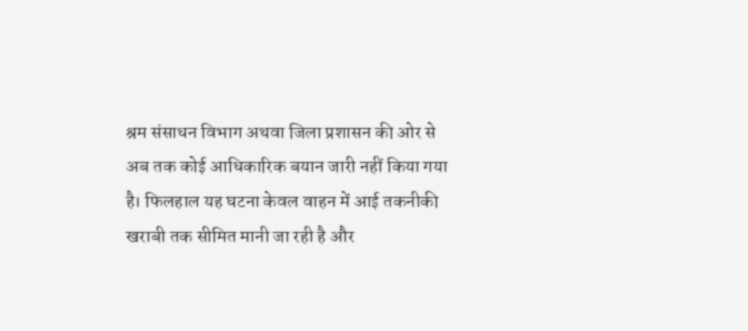श्रम संसाधन विभाग अथवा जिला प्रशासन की ओर से अब तक कोई आधिकारिक बयान जारी नहीं किया गया है। फिलहाल यह घटना केवल वाहन में आई तकनीकी खराबी तक सीमित मानी जा रही है और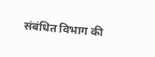संबंधित विभाग की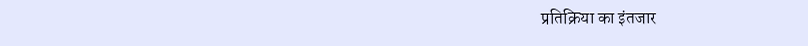प्रतिक्रिया का इंतजार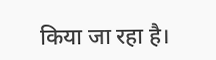किया जा रहा है।